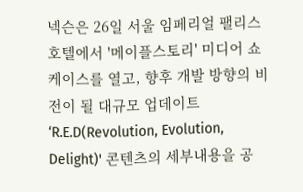넥슨은 26일 서울 임페리얼 팰리스 호텔에서 '메이플스토리' 미디어 쇼케이스를 열고, 향후 개발 방향의 비전이 될 대규모 업데이트 ‘R.E.D(Revolution, Evolution, Delight)' 콘텐츠의 세부내용을 공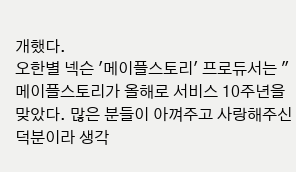개했다.
오한별 넥슨 '메이플스토리' 프로듀서는 "메이플스토리가 올해로 서비스 10주년을 맞았다. 많은 분들이 아껴주고 사랑해주신 덕분이라 생각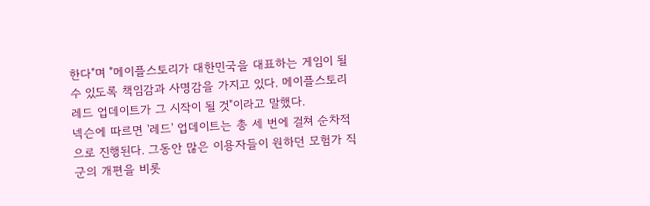한다"며 "메이플스토리가 대한민국을 대표하는 게임이 될 수 있도록 책임감과 사명감을 가지고 있다. 메이플스토리 레드 업데이트가 그 시작이 될 것"이라고 말했다.
넥슨에 따르면 '레드' 업데이트는 총 세 번에 걸쳐 순차적으로 진행된다. 그동안 많은 이용자들이 원하던 모험가 직군의 개편을 비롯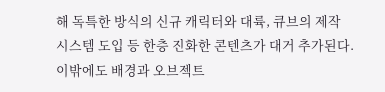해 독특한 방식의 신규 캐릭터와 대륙, 큐브의 제작 시스템 도입 등 한층 진화한 콘텐츠가 대거 추가된다.
이밖에도 배경과 오브젝트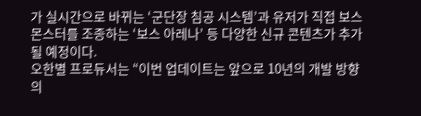가 실시간으로 바뀌는 ‘군단장 침공 시스템’과 유저가 직접 보스 몬스터를 조종하는 ‘보스 아레나’ 등 다양한 신규 콘텐츠가 추가될 예정이다.
오한별 프로듀서는 “이번 업데이트는 앞으로 10년의 개발 방향의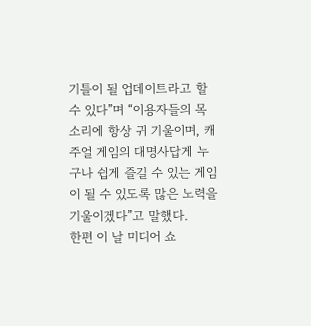기틀이 될 업데이트라고 할 수 있다”며 “이용자들의 목소리에 항상 귀 기울이며, 캐주얼 게임의 대명사답게 누구나 쉽게 즐길 수 있는 게임이 될 수 있도록 많은 노력을 기울이겠다”고 말했다.
한편 이 날 미디어 쇼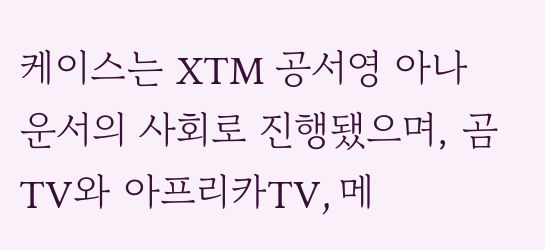케이스는 XTM 공서영 아나운서의 사회로 진행됐으며, 곰TV와 아프리카TV, 메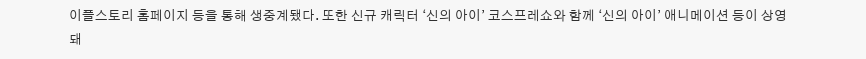이플스토리 홈페이지 등을 통해 생중계됐다. 또한 신규 캐릭터 ‘신의 아이’ 코스프레쇼와 함께 ‘신의 아이’ 애니메이션 등이 상영돼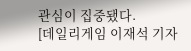관심이 집중됐다.
[데일리게임 이재석 기자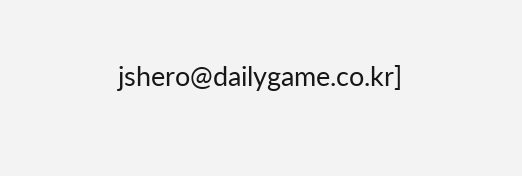jshero@dailygame.co.kr]